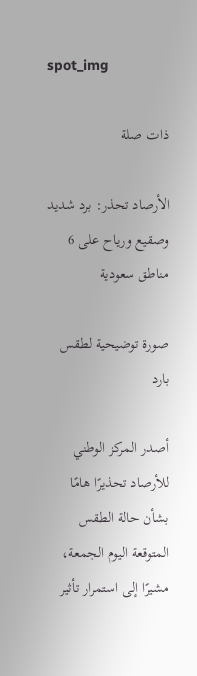spot_img

ذات صلة

الأرصاد تحذر: برد شديد وصقيع ورياح على 6 مناطق سعودية

صورة توضيحية لطقس بارد

أصدر المركز الوطني للأرصاد تحذيرًا هامًا بشأن حالة الطقس المتوقعة اليوم الجمعة، مشيرًا إلى استمرار تأثير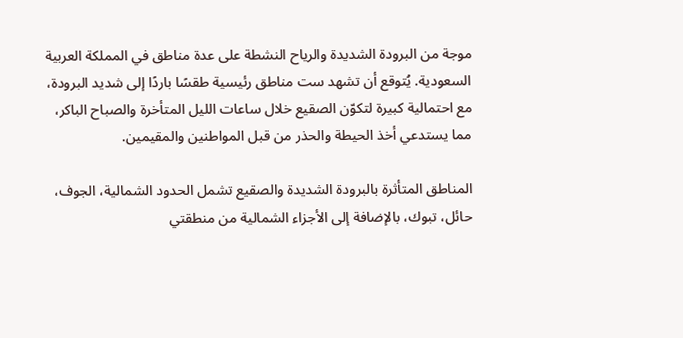موجة من البرودة الشديدة والرياح النشطة على عدة مناطق في المملكة العربية السعودية. يُتوقع أن تشهد ست مناطق رئيسية طقسًا باردًا إلى شديد البرودة، مع احتمالية كبيرة لتكوّن الصقيع خلال ساعات الليل المتأخرة والصباح الباكر، مما يستدعي أخذ الحيطة والحذر من قبل المواطنين والمقيمين.

المناطق المتأثرة بالبرودة الشديدة والصقيع تشمل الحدود الشمالية، الجوف، حائل، تبوك، بالإضافة إلى الأجزاء الشمالية من منطقتي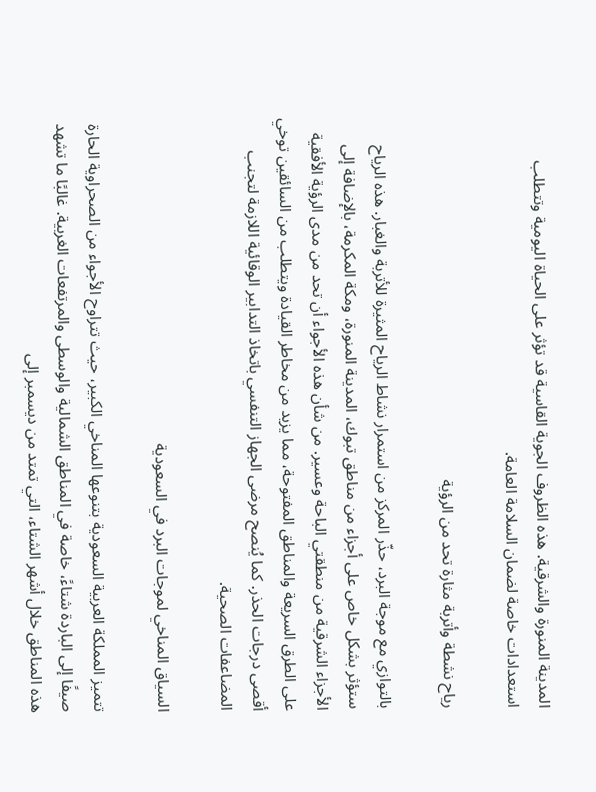المدينة المنورة والشرقية. هذه الظروف الجوية القاسية قد تؤثر على الحياة اليومية وتتطلب استعدادات خاصة لضمان السلامة العامة.

رياح نشطة وأتربة مثارة تحد من الرؤية

بالتوازي مع موجة البرد، حذّر المركز من استمرار نشاط الرياح المثيرة للأتربة والغبار. هذه الرياح ستؤثر بشكل خاص على أجزاء من مناطق تبوك، المدينة المنورة، ومكة المكرمة، بالإضافة إلى الأجزاء الشرقية من منطقتي الباحة وعسير. من شأن هذه الأجواء أن تحد من مدى الرؤية الأفقية على الطرق السريعة والمناطق المفتوحة، مما يزيد من مخاطر القيادة ويتطلب من السائقين توخي أقصى درجات الحذر. كما يُنصح مرضى الجهاز التنفسي باتخاذ التدابير الوقائية اللازمة لتجنب المضاعفات الصحية.

السياق المناخي لموجات البرد في السعودية

تتميز المملكة العربية السعودية بتنوعها المناخي الكبير، حيث تتراوح الأجواء من الصحراوية الحارة صيفًا إلى الباردة شتاءً، خاصة في المناطق الشمالية والوسطى والمرتفعات الغربية. غالبًا ما تشهد هذه المناطق خلال أشهر الشتاء، التي تمتد من ديسمبر إلى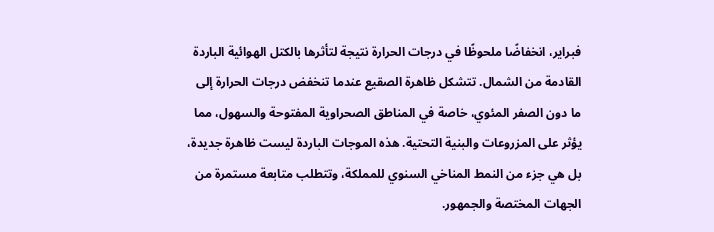فبراير، انخفاضًا ملحوظًا في درجات الحرارة نتيجة لتأثرها بالكتل الهوائية الباردة القادمة من الشمال. تتشكل ظاهرة الصقيع عندما تنخفض درجات الحرارة إلى ما دون الصفر المئوي، خاصة في المناطق الصحراوية المفتوحة والسهول، مما يؤثر على المزروعات والبنية التحتية. هذه الموجات الباردة ليست ظاهرة جديدة، بل هي جزء من النمط المناخي السنوي للمملكة، وتتطلب متابعة مستمرة من الجهات المختصة والجمهور.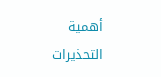أهمية التحذيرات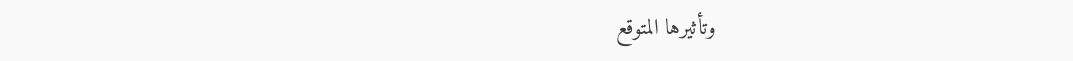وتأثيرها المتوقع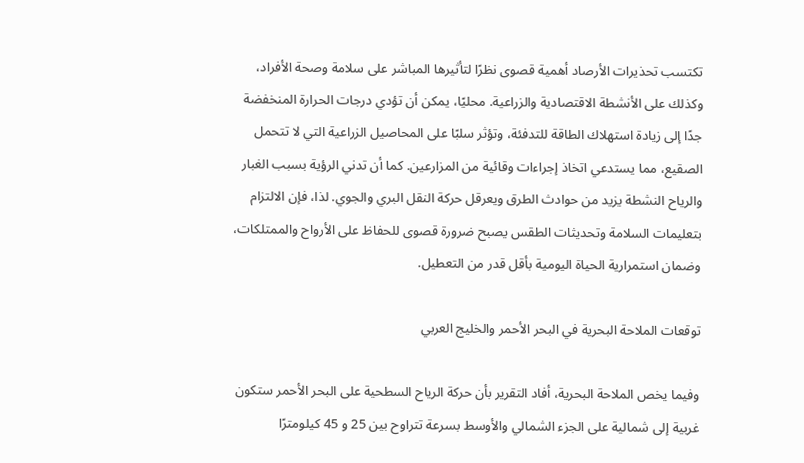تكتسب تحذيرات الأرصاد أهمية قصوى نظرًا لتأثيرها المباشر على سلامة وصحة الأفراد، وكذلك على الأنشطة الاقتصادية والزراعية. محليًا، يمكن أن تؤدي درجات الحرارة المنخفضة جدًا إلى زيادة استهلاك الطاقة للتدفئة، وتؤثر سلبًا على المحاصيل الزراعية التي لا تتحمل الصقيع، مما يستدعي اتخاذ إجراءات وقائية من المزارعين. كما أن تدني الرؤية بسبب الغبار والرياح النشطة يزيد من حوادث الطرق ويعرقل حركة النقل البري والجوي. لذا، فإن الالتزام بتعليمات السلامة وتحديثات الطقس يصبح ضرورة قصوى للحفاظ على الأرواح والممتلكات، وضمان استمرارية الحياة اليومية بأقل قدر من التعطيل.

توقعات الملاحة البحرية في البحر الأحمر والخليج العربي

وفيما يخص الملاحة البحرية، أفاد التقرير بأن حركة الرياح السطحية على البحر الأحمر ستكون غربية إلى شمالية على الجزء الشمالي والأوسط بسرعة تتراوح بين 25 و 45 كيلومترًا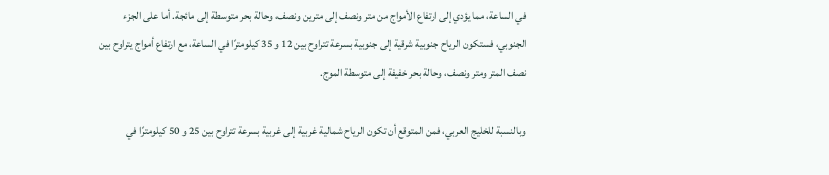في الساعة، مما يؤدي إلى ارتفاع الأمواج من متر ونصف إلى مترين ونصف، وحالة بحر متوسطة إلى مائجة. أما على الجزء الجنوبي، فستكون الرياح جنوبية شرقية إلى جنوبية بسرعة تتراوح بين 12 و 35 كيلومترًا في الساعة، مع ارتفاع أمواج يتراوح بين نصف المتر ومتر ونصف، وحالة بحر خفيفة إلى متوسطة الموج.

وبالنسبة للخليج العربي، فمن المتوقع أن تكون الرياح شمالية غربية إلى غربية بسرعة تتراوح بين 25 و 50 كيلومترًا في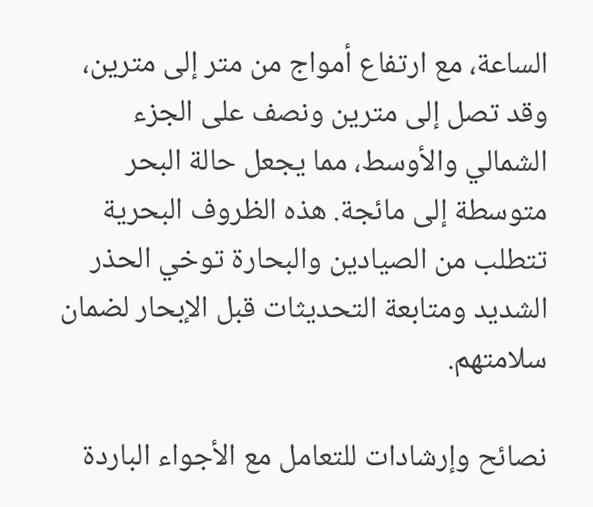الساعة، مع ارتفاع أمواج من متر إلى مترين، وقد تصل إلى مترين ونصف على الجزء الشمالي والأوسط، مما يجعل حالة البحر متوسطة إلى مائجة. هذه الظروف البحرية تتطلب من الصيادين والبحارة توخي الحذر الشديد ومتابعة التحديثات قبل الإبحار لضمان سلامتهم.

نصائح وإرشادات للتعامل مع الأجواء الباردة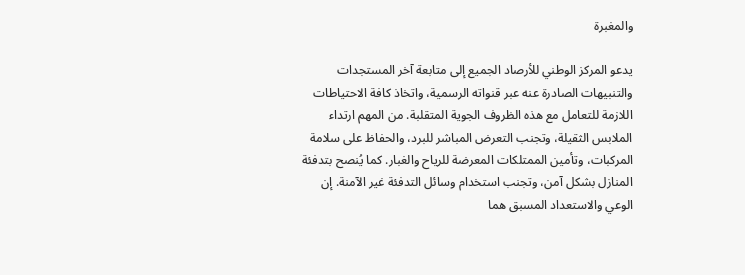والمغبرة

يدعو المركز الوطني للأرصاد الجميع إلى متابعة آخر المستجدات والتنبيهات الصادرة عنه عبر قنواته الرسمية، واتخاذ كافة الاحتياطات اللازمة للتعامل مع هذه الظروف الجوية المتقلبة. من المهم ارتداء الملابس الثقيلة، وتجنب التعرض المباشر للبرد، والحفاظ على سلامة المركبات، وتأمين الممتلكات المعرضة للرياح والغبار. كما يُنصح بتدفئة المنازل بشكل آمن، وتجنب استخدام وسائل التدفئة غير الآمنة. إن الوعي والاستعداد المسبق هما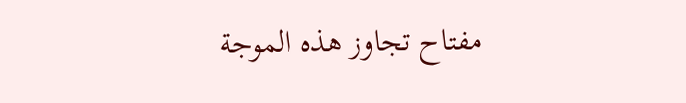مفتاح تجاوز هذه الموجة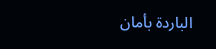الباردة بأمان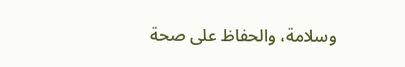وسلامة، والحفاظ على صحة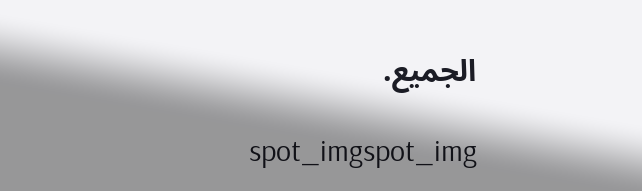الجميع.

spot_imgspot_img